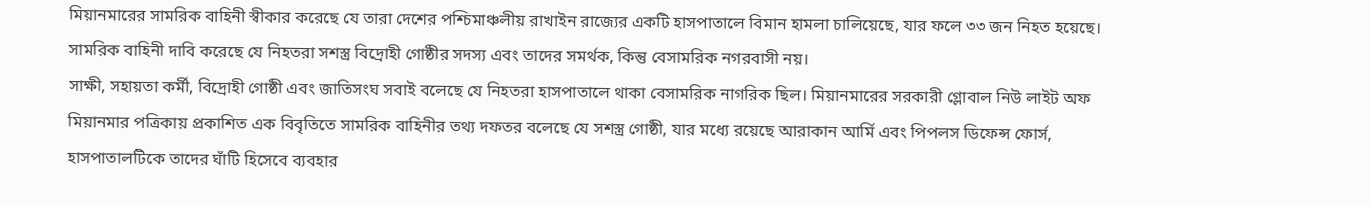মিয়ানমারের সামরিক বাহিনী স্বীকার করেছে যে তারা দেশের পশ্চিমাঞ্চলীয় রাখাইন রাজ্যের একটি হাসপাতালে বিমান হামলা চালিয়েছে, যার ফলে ৩৩ জন নিহত হয়েছে। সামরিক বাহিনী দাবি করেছে যে নিহতরা সশস্ত্র বিদ্রোহী গোষ্ঠীর সদস্য এবং তাদের সমর্থক, কিন্তু বেসামরিক নগরবাসী নয়।
সাক্ষী, সহায়তা কর্মী, বিদ্রোহী গোষ্ঠী এবং জাতিসংঘ সবাই বলেছে যে নিহতরা হাসপাতালে থাকা বেসামরিক নাগরিক ছিল। মিয়ানমারের সরকারী গ্লোবাল নিউ লাইট অফ মিয়ানমার পত্রিকায় প্রকাশিত এক বিবৃতিতে সামরিক বাহিনীর তথ্য দফতর বলেছে যে সশস্ত্র গোষ্ঠী, যার মধ্যে রয়েছে আরাকান আর্মি এবং পিপলস ডিফেন্স ফোর্স, হাসপাতালটিকে তাদের ঘাঁটি হিসেবে ব্যবহার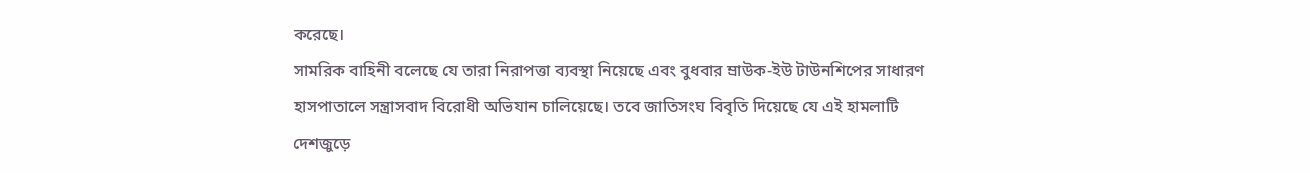করেছে।
সামরিক বাহিনী বলেছে যে তারা নিরাপত্তা ব্যবস্থা নিয়েছে এবং বুধবার ম্রাউক-ইউ টাউনশিপের সাধারণ হাসপাতালে সন্ত্রাসবাদ বিরোধী অভিযান চালিয়েছে। তবে জাতিসংঘ বিবৃতি দিয়েছে যে এই হামলাটি দেশজুড়ে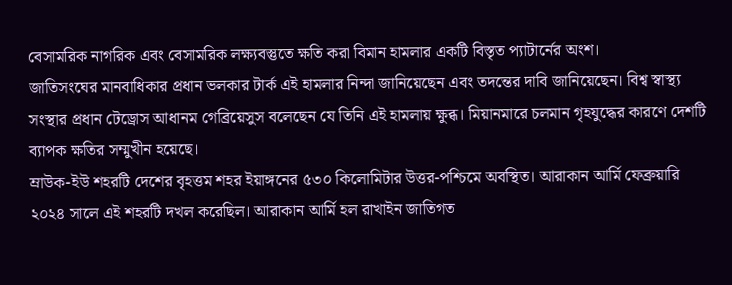বেসামরিক নাগরিক এবং বেসামরিক লক্ষ্যবস্তুতে ক্ষতি করা বিমান হামলার একটি বিস্তৃত প্যাটার্নের অংশ।
জাতিসংঘের মানবাধিকার প্রধান ভলকার টার্ক এই হামলার নিন্দা জানিয়েছেন এবং তদন্তের দাবি জানিয়েছেন। বিশ্ব স্বাস্থ্য সংস্থার প্রধান টেড্রোস আধানম গেব্রিয়েসুস বলেছেন যে তিনি এই হামলায় ক্ষুব্ধ। মিয়ানমারে চলমান গৃহযুদ্ধের কারণে দেশটি ব্যাপক ক্ষতির সম্মুখীন হয়েছে।
ম্রাউক-ইউ শহরটি দেশের বৃহত্তম শহর ইয়াঙ্গনের ৫৩০ কিলোমিটার উত্তর-পশ্চিমে অবস্থিত। আরাকান আর্মি ফেব্রুয়ারি ২০২৪ সালে এই শহরটি দখল করেছিল। আরাকান আর্মি হল রাখাইন জাতিগত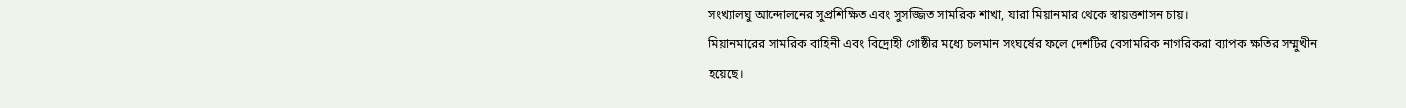সংখ্যালঘু আন্দোলনের সুপ্রশিক্ষিত এবং সুসজ্জিত সামরিক শাখা, যারা মিয়ানমার থেকে স্বায়ত্তশাসন চায়।
মিয়ানমারের সামরিক বাহিনী এবং বিদ্রোহী গোষ্ঠীর মধ্যে চলমান সংঘর্ষের ফলে দেশটির বেসামরিক নাগরিকরা ব্যাপক ক্ষতির সম্মুখীন হয়েছে।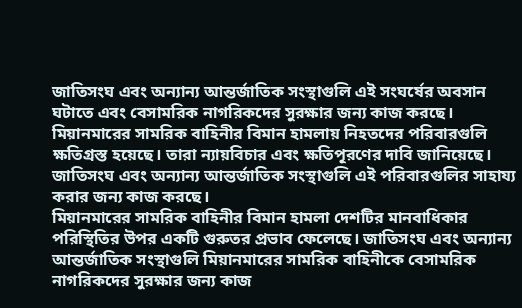জাতিসংঘ এবং অন্যান্য আন্তর্জাতিক সংস্থাগুলি এই সংঘর্ষের অবসান ঘটাতে এবং বেসামরিক নাগরিকদের সুরক্ষার জন্য কাজ করছে।
মিয়ানমারের সামরিক বাহিনীর বিমান হামলায় নিহতদের পরিবারগুলি ক্ষতিগ্রস্ত হয়েছে। তারা ন্যায়বিচার এবং ক্ষতিপূরণের দাবি জানিয়েছে। জাতিসংঘ এবং অন্যান্য আন্তর্জাতিক সংস্থাগুলি এই পরিবারগুলির সাহায্য করার জন্য কাজ করছে।
মিয়ানমারের সামরিক বাহিনীর বিমান হামলা দেশটির মানবাধিকার পরিস্থিতির উপর একটি গুরুতর প্রভাব ফেলেছে। জাতিসংঘ এবং অন্যান্য আন্তর্জাতিক সংস্থাগুলি মিয়ানমারের সামরিক বাহিনীকে বেসামরিক নাগরিকদের সুরক্ষার জন্য কাজ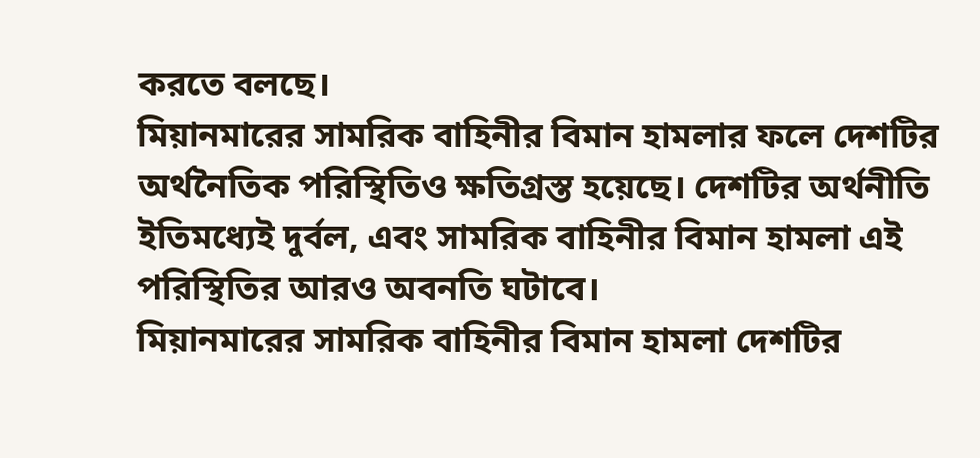করতে বলছে।
মিয়ানমারের সামরিক বাহিনীর বিমান হামলার ফলে দেশটির অর্থনৈতিক পরিস্থিতিও ক্ষতিগ্রস্ত হয়েছে। দেশটির অর্থনীতি ইতিমধ্যেই দুর্বল, এবং সামরিক বাহিনীর বিমান হামলা এই পরিস্থিতির আরও অবনতি ঘটাবে।
মিয়ানমারের সামরিক বাহিনীর বিমান হামলা দেশটির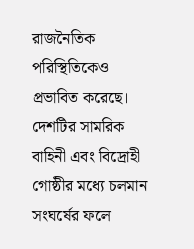রাজনৈতিক পরিস্থিতিকেও প্রভাবিত করেছে। দেশটির সামরিক বাহিনী এবং বিদ্রোহী গোষ্ঠীর মধ্যে চলমান সংঘর্ষের ফলে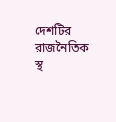দেশটির রাজনৈতিক স্থ